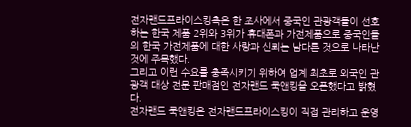전자랜드프라이스킹측은 한 조사에서 중국인 관광객들이 선호하는 한국 제품 2위와 3위가 휴대폰과 가전제품으로 중국인들의 한국 가전제품에 대한 사랑과 신뢰는 남다른 것으로 나타난 것에 주목했다.
그리고 이런 수요를 충족시키기 위하여 업계 최초로 외국인 관광객 대상 전문 판매점인 전자랜드 쿡앤킹을 오픈했다고 밝혔다.
전자랜드 쿡앤킹은 전자랜드프라이스킹이 직접 관리하고 운영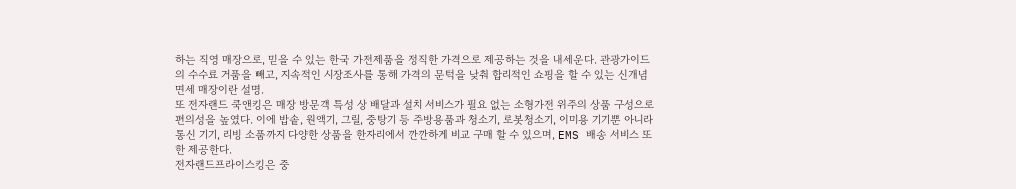하는 직영 매장으로, 믿을 수 있는 한국 가전제품을 정직한 가격으로 제공하는 것을 내세운다. 관광가이드의 수수료 거품을 빼고, 지속적인 시장조사를 통해 가격의 문턱을 낮춰 합리적인 쇼핑을 할 수 있는 신개념 면세 매장이란 설명.
또 전자랜드 쿡앤킹은 매장 방문객 특성 상 배달과 설치 서비스가 필요 없는 소형가전 위주의 상품 구성으로 편의성을 높였다. 이에 밥솥, 원액기, 그릴, 중탕기 등 주방용품과 청소기, 로봇청소기, 이미용 기기뿐 아니라 통신 기기, 리빙 소품까지 다양한 상품을 한자리에서 깐깐하게 비교 구매 할 수 있으며, EMS 배송 서비스 또한 제공한다.
전자랜드프라이스킹은 중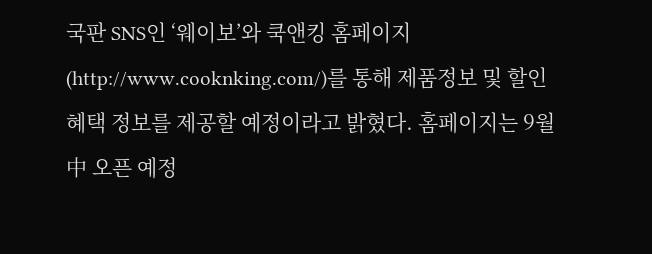국판 SNS인 ‘웨이보’와 쿡앤킹 홈페이지(http://www.cooknking.com/)를 통해 제품정보 및 할인혜택 정보를 제공할 예정이라고 밝혔다. 홈페이지는 9월 中 오픈 예정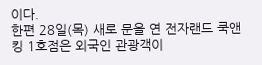이다.
한편 28일(목) 새로 문을 연 전자랜드 쿡앤킹 1호점은 외국인 관광객이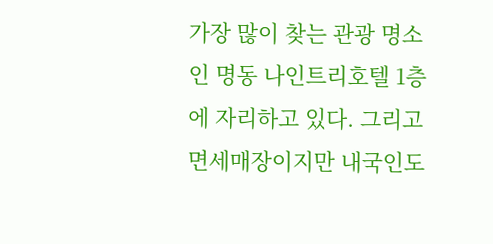가장 많이 찾는 관광 명소인 명동 나인트리호텔 1층에 자리하고 있다. 그리고 면세매장이지만 내국인도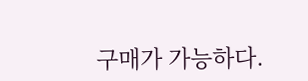구매가 가능하다.